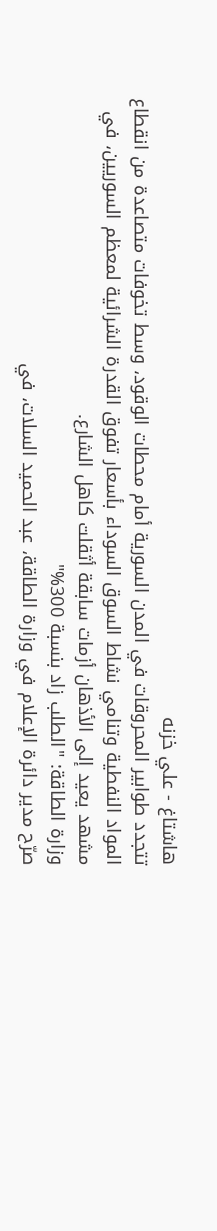هاشتاغ - علي خزنه
تتجدد طوابير المحروقات في المدن السورية أمام محطات الوقود، وسط تخوفات متصاعدة من انقطاع المواد النفطية وتنامي نشاط السوق السوداء بأسعار تفوق القدرة الشرائية لمعظم السوريين، في مشهد يعيد إلى الأذهان أزمات سابقة أثقلت كاهل الشارع.
وزارة الطاقة: "الطلب زاد بنسبة 300%"
صرّح مدير دائرة الإعلام في وزارة الطاقة، عبد الحميد السلات، في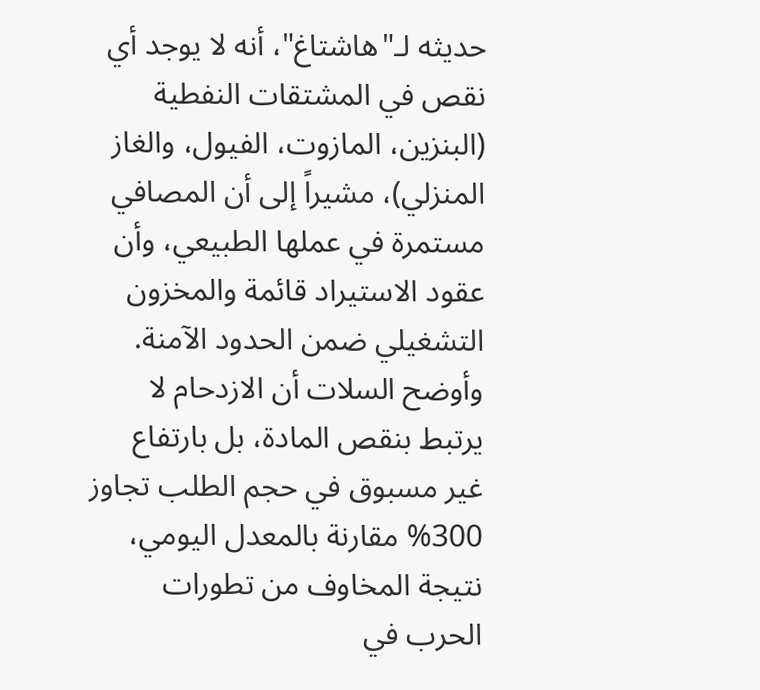حديثه لـ"هاشتاغ"، أنه لا يوجد أي نقص في المشتقات النفطية (البنزين، المازوت، الفيول، والغاز المنزلي)، مشيراً إلى أن المصافي مستمرة في عملها الطبيعي، وأن عقود الاستيراد قائمة والمخزون التشغيلي ضمن الحدود الآمنة.
وأوضح السلات أن الازدحام لا يرتبط بنقص المادة، بل بارتفاع غير مسبوق في حجم الطلب تجاوز 300% مقارنة بالمعدل اليومي، نتيجة المخاوف من تطورات الحرب في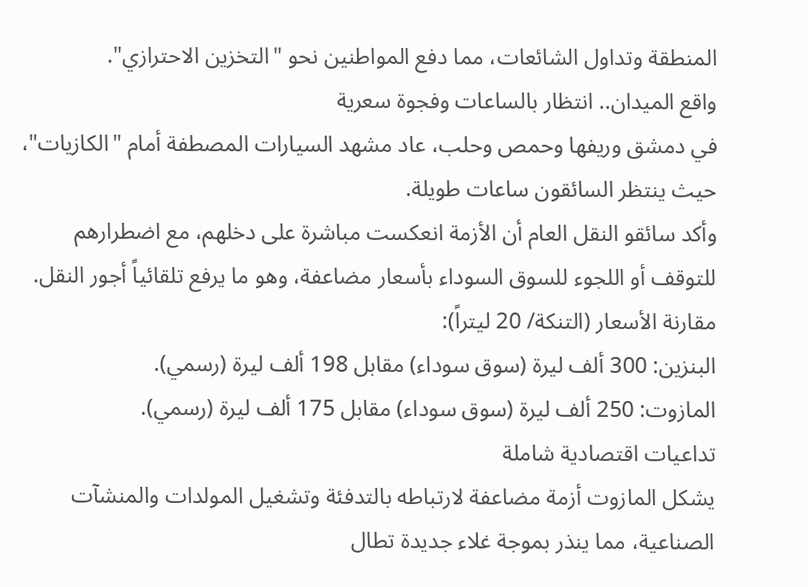المنطقة وتداول الشائعات، مما دفع المواطنين نحو "التخزين الاحترازي".
واقع الميدان.. انتظار بالساعات وفجوة سعرية
في دمشق وريفها وحمص وحلب، عاد مشهد السيارات المصطفة أمام "الكازيات"، حيث ينتظر السائقون ساعات طويلة.
وأكد سائقو النقل العام أن الأزمة انعكست مباشرة على دخلهم، مع اضطرارهم للتوقف أو اللجوء للسوق السوداء بأسعار مضاعفة، وهو ما يرفع تلقائياً أجور النقل.
مقارنة الأسعار (التنكة/ 20 ليتراً):
البنزين: 300 ألف ليرة (سوق سوداء) مقابل 198 ألف ليرة (رسمي).
المازوت: 250 ألف ليرة (سوق سوداء) مقابل 175 ألف ليرة (رسمي).
تداعيات اقتصادية شاملة
يشكل المازوت أزمة مضاعفة لارتباطه بالتدفئة وتشغيل المولدات والمنشآت الصناعية، مما ينذر بموجة غلاء جديدة تطال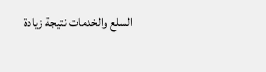السلع والخدمات نتيجة زيادة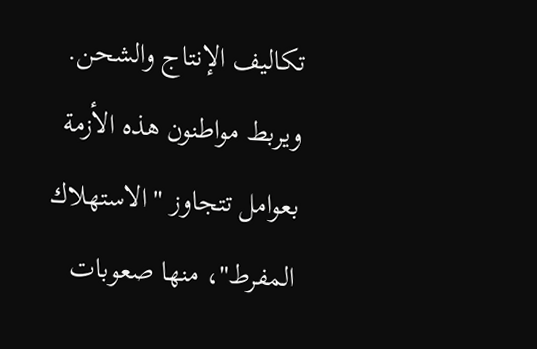تكاليف الإنتاج والشحن.
ويربط مواطنون هذه الأزمة بعوامل تتجاوز "الاستهلاك المفرط"، منها صعوبات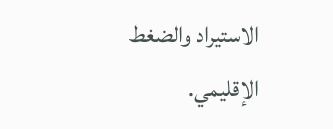الاستيراد والضغط الإقليمي.